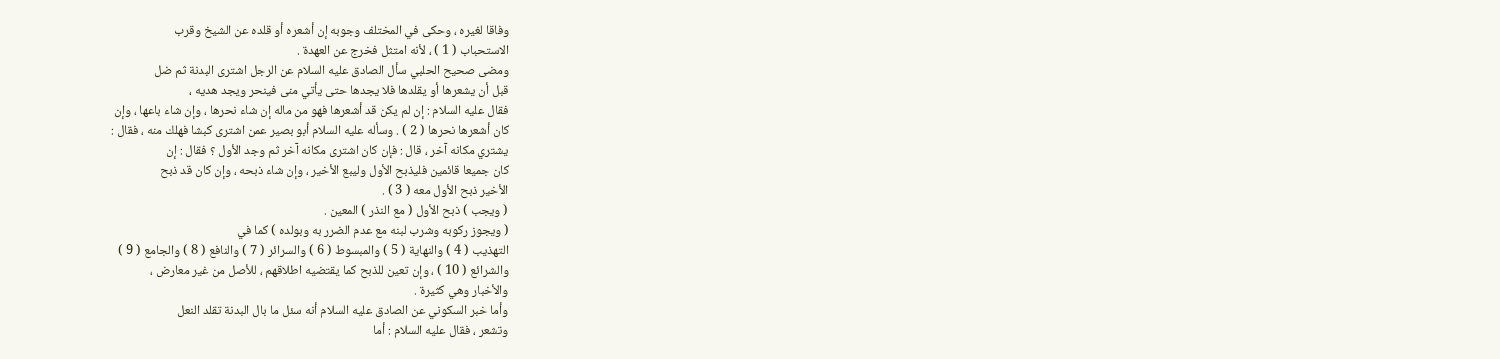وفاقا لغيره ، وحكى في المختلف وجوبه إن أشعره أو قلده عن الشيخ وقرب
الاستحباب ( 1 ) ، لأنه امتثل فخرج عن العهدة .
ومضى صحيح الحلبي سأل الصادق عليه السلام عن الرجل اشترى البدنة ثم ضل
قبل أن يشعرها أو يقلدها فلا يجدها حتى يأتي منى فينحر ويجد هديه ،
فقال عليه السلام : إن لم يكن قد أشعرها فهو من ماله إن شاء نحرها ، وإن شاء باعها ، وإن
كان أشعرها نحرها ( 2 ) . وسأله عليه السلام أبو بصير عمن اشترى كبشا فهلك منه ، فقال :
يشتري مكانه آخر ، قال : فإن كان اشترى مكانه آخر ثم وجد الأول ؟ فقال : إن
كان جميعا قائمين فليذبح الأول وليبع الأخير ، وإن شاء ذبحه ، وإن كان قد ذبح
الأخير ذبح الأول معه ( 3 ) .
( ويجب ) ذبح الأول ( مع النذر ) المعين .
( ويجوز ركوبه وشرب لبنه مع عدم الضرر به وبولده ) كما في
التهذيب ( 4 ) والنهاية ( 5 ) والمبسوط ( 6 ) والسرائر ( 7 ) والنافع ( 8 ) والجامع ( 9 )
والشرائع ( 10 ) ، وإن تعين للذبح كما يقتضيه اطلاقهم ، للأصل من غير معارض ،
والأخبار وهي كثيرة .
وأما خبر السكوني عن الصادق عليه السلام أنه سئل ما بال البدنة تقلد النعل
وتشعر ، فقال عليه السلام : أما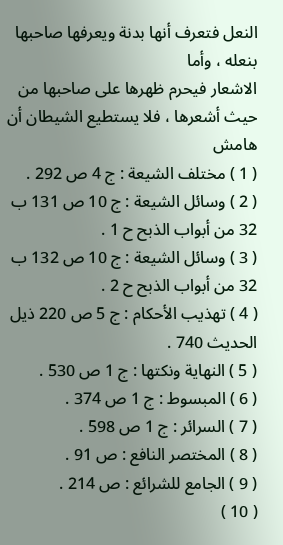النعل فتعرف أنها بدنة ويعرفها صاحبها بنعله ، وأما
الاشعار فيحرم ظهرها على صاحبها من حيث أشعرها ، فلا يستطيع الشيطان أن
هامش
( 1 ) مختلف الشيعة : ج 4 ص 292 .
( 2 ) وسائل الشيعة : ج 10 ص 131 ب 32 من أبواب الذبح ح 1 .
( 3 ) وسائل الشيعة : ج 10 ص 132 ب 32 من أبواب الذبح ح 2 .
( 4 ) تهذيب الأحكام : ج 5 ص 220 ذيل الحديث 740 .
( 5 ) النهاية ونكتها : ج 1 ص 530 .
( 6 ) المبسوط : ج 1 ص 374 .
( 7 ) السرائر : ج 1 ص 598 .
( 8 ) المختصر النافع : ص 91 .
( 9 ) الجامع للشرائع : ص 214 .
( 10 )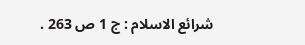شرائع الاسلام : ج 1 ص 263 .